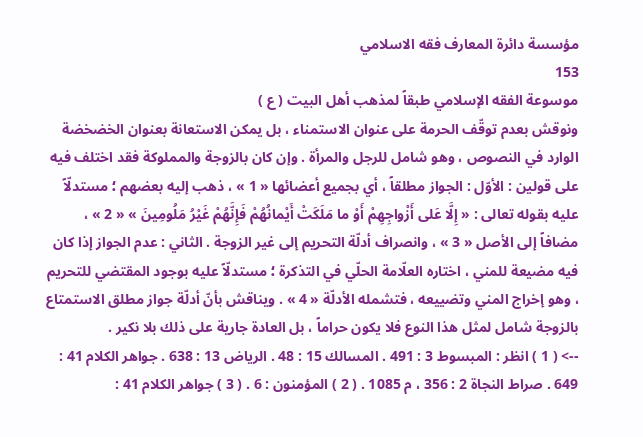مؤسسة دائرة المعارف فقه الاسلامي
153
موسوعة الفقه الإسلامي طبقاً لمذهب أهل البيت ( ع )
ونوقش بعدم توقّف الحرمة على عنوان الاستمناء ، بل يمكن الاستعانة بعنوان الخضخضة الوارد في النصوص ، وهو شامل للرجل والمرأة . وإن كان بالزوجة والمملوكة فقد اختلف فيه على قولين : الأوّل : الجواز مطلقاً ، أي بجميع أعضائها « 1 » ، ذهب إليه بعضهم ؛ مستدلّاً عليه بقوله تعالى : « إِلَّا عَلى أَزْواجِهِمْ أَوْ ما مَلَكَتْ أَيْمانُهُمْ فَإِنَّهُمْ غَيْرُ مَلُومِينَ » « 2 » ، مضافاً إلى الأصل « 3 » ، وانصراف أدلّة التحريم إلى غير الزوجة . الثاني : عدم الجواز إذا كان فيه مضيعة للمني ، اختاره العلّامة الحلّي في التذكرة ؛ مستدلّاً عليه بوجود المقتضي للتحريم ، وهو إخراج المني وتضييعه ، فتشمله الأدلّة « 4 » . ويناقش بأنّ أدلّة جواز مطلق الاستمتاع بالزوجة شامل لمثل هذا النوع فلا يكون حراماً ، بل العادة جارية على ذلك بلا نكير .
--> ( 1 ) انظر : المبسوط 3 : 491 . المسالك 15 : 48 . الرياض 13 : 638 . جواهر الكلام 41 : 649 . صراط النجاة 2 : 356 ، م 1085 . ( 2 ) المؤمنون : 6 . ( 3 ) جواهر الكلام 41 :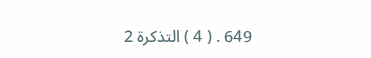649 . ( 4 ) التذكرة 2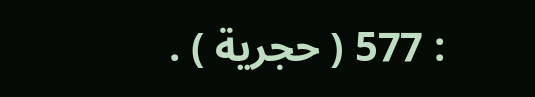: 577 ( حجرية ) .